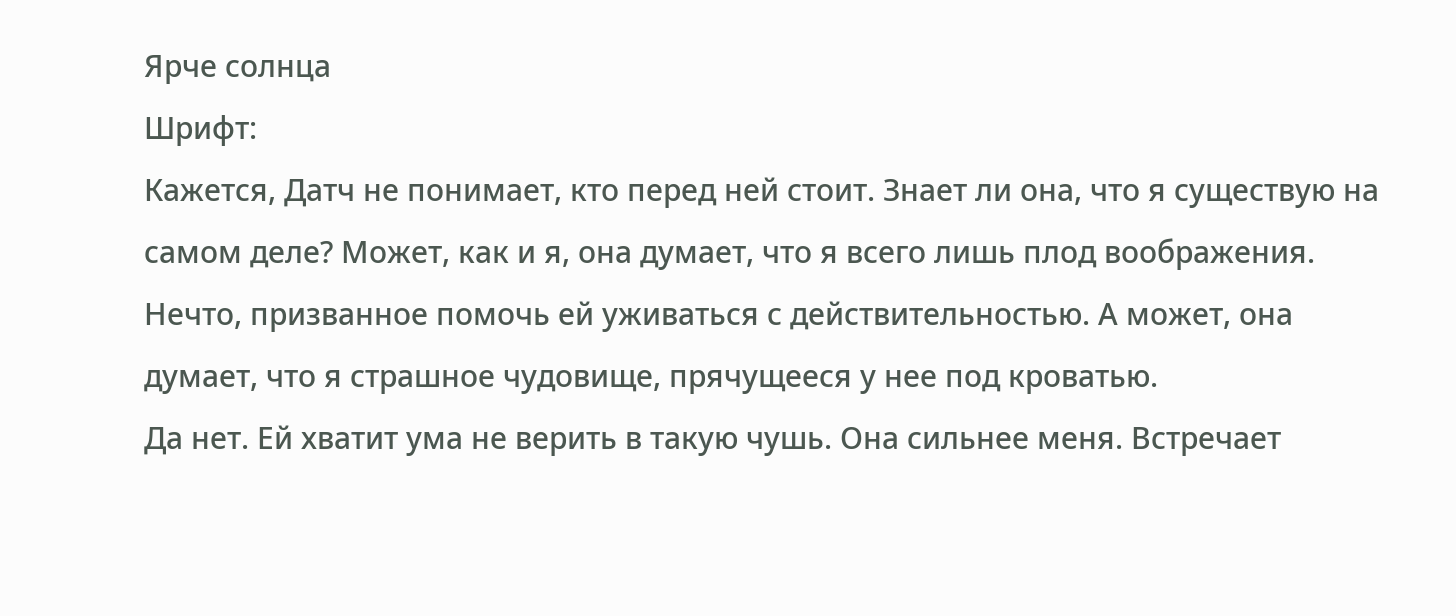Ярче солнца
Шрифт:
Кажется, Датч не понимает, кто перед ней стоит. Знает ли она, что я существую на самом деле? Может, как и я, она думает, что я всего лишь плод воображения. Нечто, призванное помочь ей уживаться с действительностью. А может, она думает, что я страшное чудовище, прячущееся у нее под кроватью.
Да нет. Ей хватит ума не верить в такую чушь. Она сильнее меня. Встречает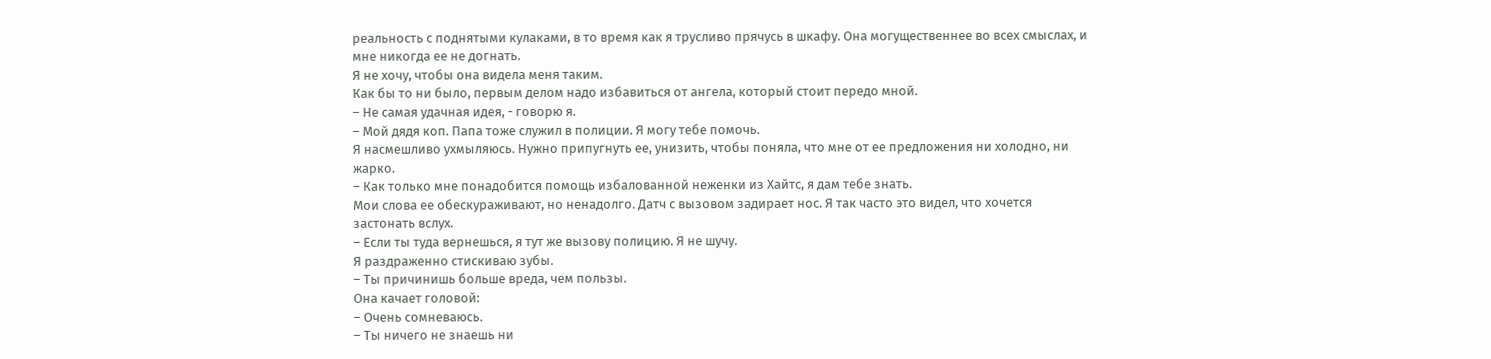реальность с поднятыми кулаками, в то время как я трусливо прячусь в шкафу. Она могущественнее во всех смыслах, и мне никогда ее не догнать.
Я не хочу, чтобы она видела меня таким.
Как бы то ни было, первым делом надо избавиться от ангела, который стоит передо мной.
– Не самая удачная идея, - говорю я.
– Мой дядя коп. Папа тоже служил в полиции. Я могу тебе помочь.
Я насмешливо ухмыляюсь. Нужно припугнуть ее, унизить, чтобы поняла, что мне от ее предложения ни холодно, ни жарко.
– Как только мне понадобится помощь избалованной неженки из Хайтс, я дам тебе знать.
Мои слова ее обескураживают, но ненадолго. Датч с вызовом задирает нос. Я так часто это видел, что хочется застонать вслух.
– Если ты туда вернешься, я тут же вызову полицию. Я не шучу.
Я раздраженно стискиваю зубы.
– Ты причинишь больше вреда, чем пользы.
Она качает головой:
– Очень сомневаюсь.
– Ты ничего не знаешь ни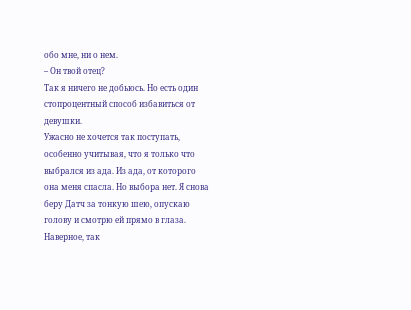обо мне, ни о нем.
– Он твой отец?
Так я ничего не добьюсь. Но есть один стопроцентный способ избавиться от девушки.
Ужасно не хочется так поступать, особенно учитывая, что я только что выбрался из ада. Из ада, от которого она меня спасла. Но выбора нет. Я снова беру Датч за тонкую шею, опускаю голову и смотрю ей прямо в глаза. Наверное, так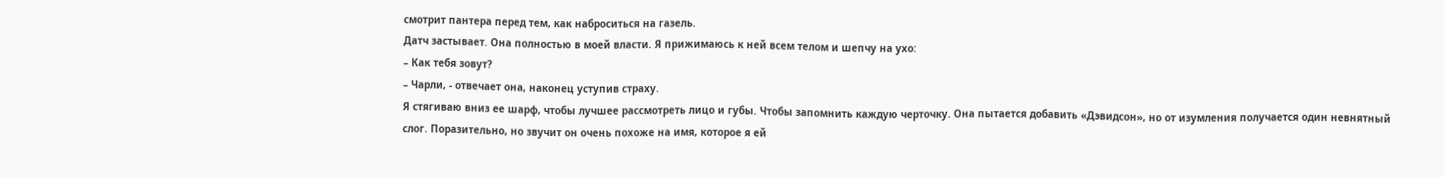смотрит пантера перед тем, как наброситься на газель.
Датч застывает. Она полностью в моей власти. Я прижимаюсь к ней всем телом и шепчу на ухо:
– Как тебя зовут?
– Чарли, - отвечает она, наконец уступив страху.
Я стягиваю вниз ее шарф, чтобы лучшее рассмотреть лицо и губы. Чтобы запомнить каждую черточку. Она пытается добавить «Дэвидсон», но от изумления получается один невнятный слог. Поразительно, но звучит он очень похоже на имя, которое я ей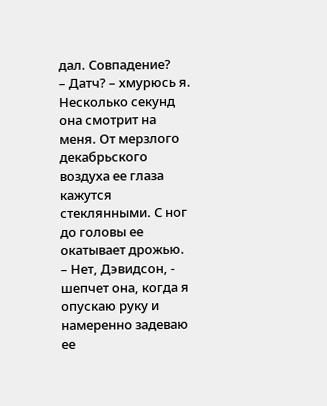дал. Совпадение?
– Датч? – хмурюсь я.
Несколько секунд она смотрит на меня. От мерзлого декабрьского воздуха ее глаза кажутся стеклянными. С ног до головы ее окатывает дрожью.
– Нет, Дэвидсон, - шепчет она, когда я опускаю руку и намеренно задеваю ее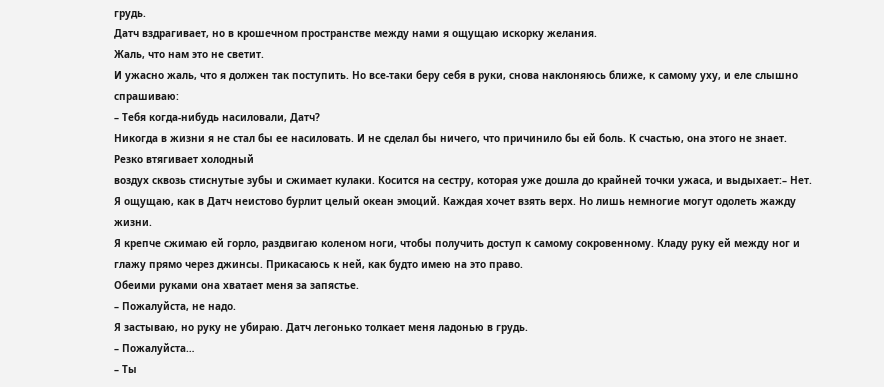грудь.
Датч вздрагивает, но в крошечном пространстве между нами я ощущаю искорку желания.
Жаль, что нам это не светит.
И ужасно жаль, что я должен так поступить. Но все-таки беру себя в руки, снова наклоняюсь ближе, к самому уху, и еле слышно спрашиваю:
– Тебя когда-нибудь насиловали, Датч?
Никогда в жизни я не стал бы ее насиловать. И не сделал бы ничего, что причинило бы ей боль. К счастью, она этого не знает.
Резко втягивает холодный
воздух сквозь стиснутые зубы и сжимает кулаки. Косится на сестру, которая уже дошла до крайней точки ужаса, и выдыхает:– Нет.
Я ощущаю, как в Датч неистово бурлит целый океан эмоций. Каждая хочет взять верх. Но лишь немногие могут одолеть жажду жизни.
Я крепче сжимаю ей горло, раздвигаю коленом ноги, чтобы получить доступ к самому сокровенному. Кладу руку ей между ног и глажу прямо через джинсы. Прикасаюсь к ней, как будто имею на это право.
Обеими руками она хватает меня за запястье.
– Пожалуйста, не надо.
Я застываю, но руку не убираю. Датч легонько толкает меня ладонью в грудь.
– Пожалуйста…
– Ты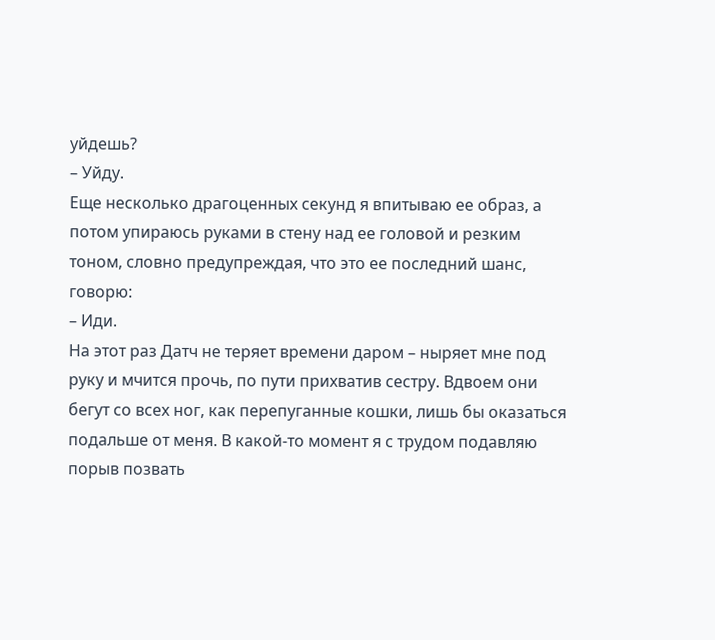уйдешь?
– Уйду.
Еще несколько драгоценных секунд я впитываю ее образ, а потом упираюсь руками в стену над ее головой и резким тоном, словно предупреждая, что это ее последний шанс, говорю:
– Иди.
На этот раз Датч не теряет времени даром – ныряет мне под руку и мчится прочь, по пути прихватив сестру. Вдвоем они бегут со всех ног, как перепуганные кошки, лишь бы оказаться подальше от меня. В какой-то момент я с трудом подавляю порыв позвать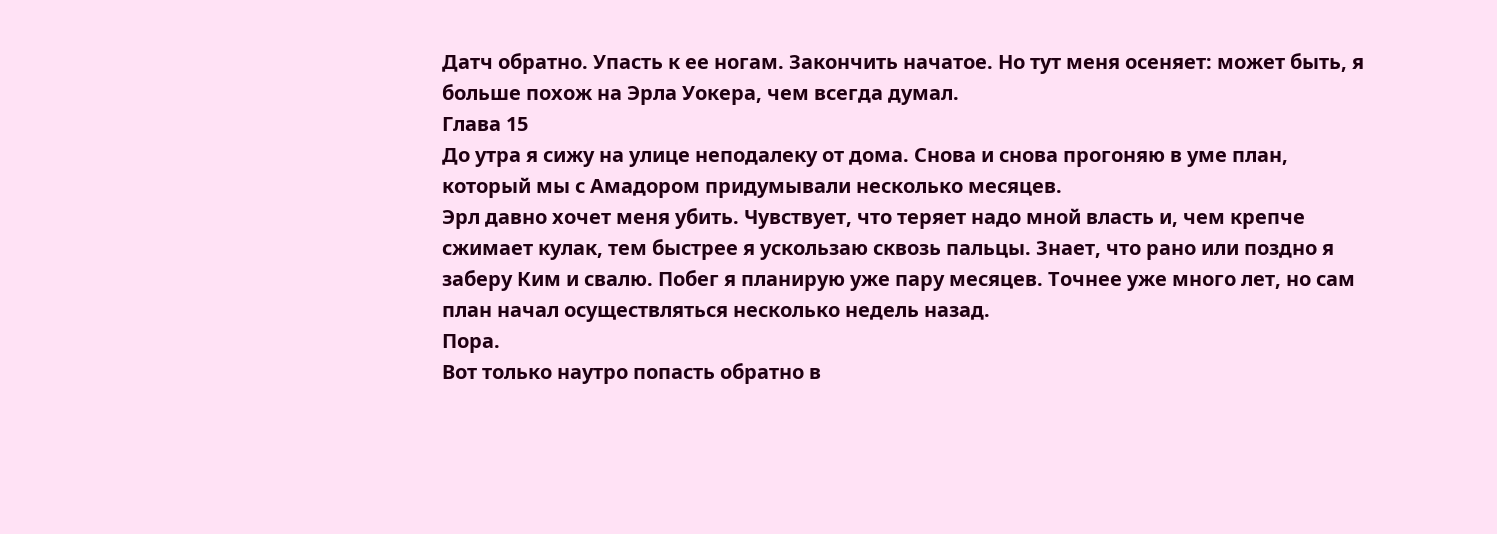Датч обратно. Упасть к ее ногам. Закончить начатое. Но тут меня осеняет: может быть, я больше похож на Эрла Уокера, чем всегда думал.
Глава 15
До утра я сижу на улице неподалеку от дома. Снова и снова прогоняю в уме план, который мы с Амадором придумывали несколько месяцев.
Эрл давно хочет меня убить. Чувствует, что теряет надо мной власть и, чем крепче сжимает кулак, тем быстрее я ускользаю сквозь пальцы. Знает, что рано или поздно я заберу Ким и свалю. Побег я планирую уже пару месяцев. Точнее уже много лет, но сам план начал осуществляться несколько недель назад.
Пора.
Вот только наутро попасть обратно в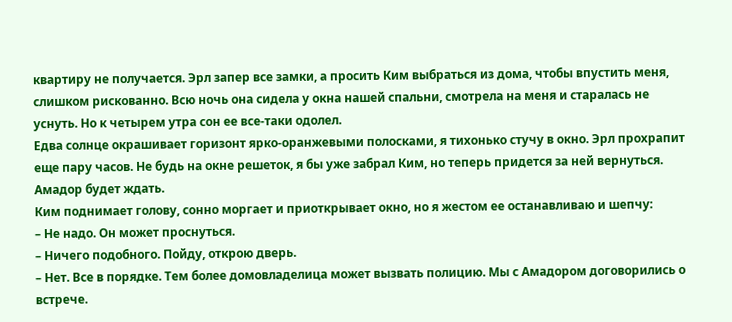квартиру не получается. Эрл запер все замки, а просить Ким выбраться из дома, чтобы впустить меня, слишком рискованно. Всю ночь она сидела у окна нашей спальни, смотрела на меня и старалась не уснуть. Но к четырем утра сон ее все-таки одолел.
Едва солнце окрашивает горизонт ярко-оранжевыми полосками, я тихонько стучу в окно. Эрл прохрапит еще пару часов. Не будь на окне решеток, я бы уже забрал Ким, но теперь придется за ней вернуться. Амадор будет ждать.
Ким поднимает голову, сонно моргает и приоткрывает окно, но я жестом ее останавливаю и шепчу:
– Не надо. Он может проснуться.
– Ничего подобного. Пойду, открою дверь.
– Нет. Все в порядке. Тем более домовладелица может вызвать полицию. Мы с Амадором договорились о встрече.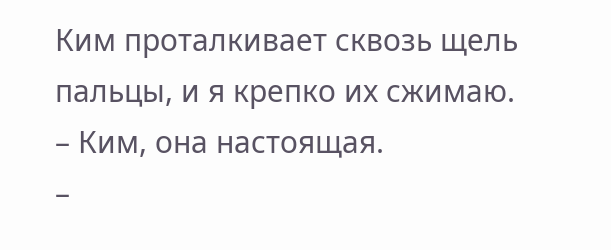Ким проталкивает сквозь щель пальцы, и я крепко их сжимаю.
– Ким, она настоящая.
–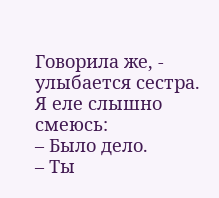Говорила же, - улыбается сестра.
Я еле слышно смеюсь:
– Было дело.
– Ты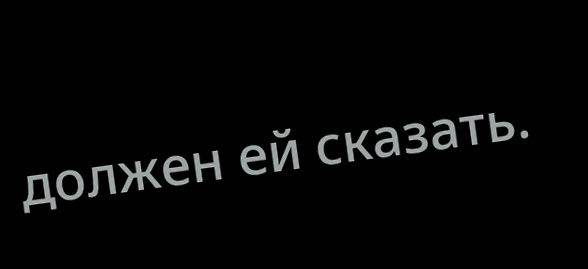должен ей сказать.